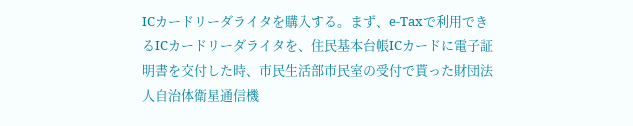ICカードリーダライタを購入する。まず、e-Taxで利用できるICカードリーダライタを、住民基本台帳ICカードに電子証明書を交付した時、市民生活部市民室の受付で貰った財団法人自治体衛星通信機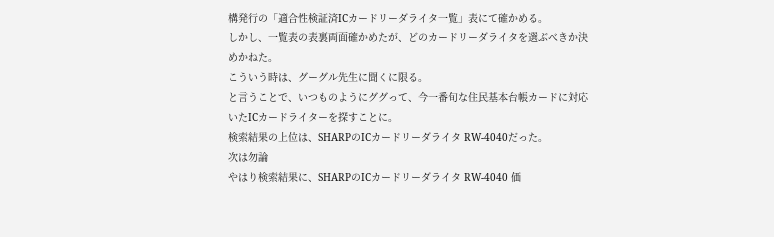構発行の「適合性検証済ICカードリーダライタ一覧」表にて確かめる。
しかし、一覧表の表裏両面確かめたが、どのカードリーダライタを選ぶべきか決めかねた。
こういう時は、グーグル先生に聞くに限る。
と言うことで、いつものようにググって、今一番旬な住民基本台帳カードに対応いたICカードライターを探すことに。
検索結果の上位は、SHARPのICカードリーダライタ RW-4040だった。
次は勿論
やはり検索結果に、SHARPのICカードリーダライタ RW-4040 価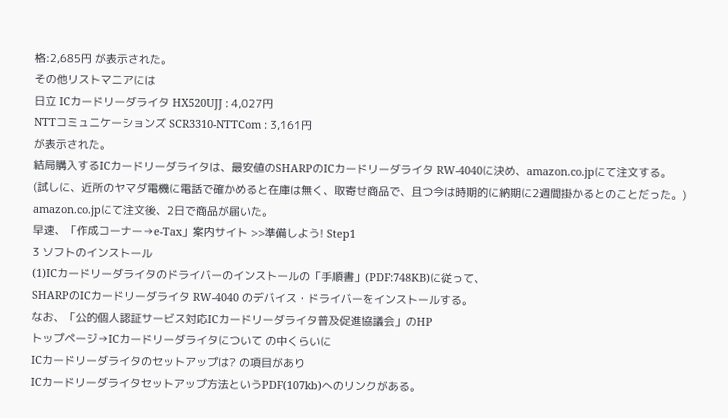格:2,685円 が表示された。
その他リストマニアには
日立 ICカードリーダライタ HX520UJJ : 4,027円
NTTコミュニケーションズ SCR3310-NTTCom : 3,161円
が表示された。
結局購入するICカードリーダライタは、最安値のSHARPのICカードリーダライタ RW-4040に決め、amazon.co.jpにて注文する。
(試しに、近所のヤマダ電機に電話で確かめると在庫は無く、取寄せ商品で、且つ今は時期的に納期に2週間掛かるとのことだった。)
amazon.co.jpにて注文後、2日で商品が届いた。
早速、「作成コーナー→e-Tax」案内サイト >>準備しよう! Step1
3 ソフトのインストール
(1)ICカードリーダライタのドライバーのインストールの「手順書」(PDF:748KB)に従って、
SHARPのICカードリーダライタ RW-4040 のデバイス・ドライバーをインストールする。
なお、「公的個人認証サービス対応ICカードリーダライタ普及促進協議会」のHP
トップページ→ICカードリーダライタについて の中くらいに
ICカードリーダライタのセットアップは? の項目があり
ICカードリーダライタセットアップ方法というPDF(107kb)へのリンクがある。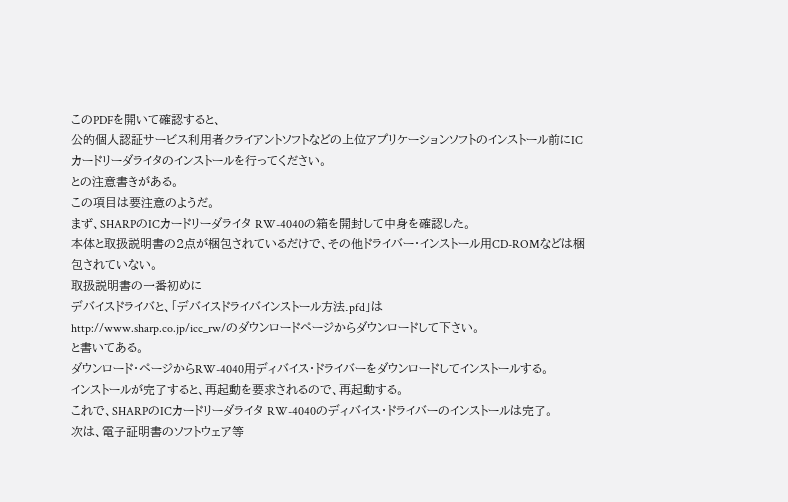このPDFを開いて確認すると、
公的個人認証サービス利用者クライアントソフトなどの上位アプリケーションソフトのインストール前にICカードリーダライタのインストールを行ってください。
との注意書きがある。
この項目は要注意のようだ。
まず、SHARPのICカードリーダライタ RW-4040の箱を開封して中身を確認した。
本体と取扱説明書の2点が梱包されているだけで、その他ドライバー・インストール用CD-ROMなどは梱包されていない。
取扱説明書の一番初めに
デバイスドライバと、「デバイスドライバインストール方法.pfd」は
http://www.sharp.co.jp/icc_rw/のダウンロードページからダウンロードして下さい。
と書いてある。
ダウンロード・ページからRW-4040用ディバイス・ドライバーをダウンロードしてインストールする。
インストールが完了すると、再起動を要求されるので、再起動する。
これで、SHARPのICカードリーダライタ RW-4040のディバイス・ドライバーのインストールは完了。
次は、電子証明書のソフトウェア等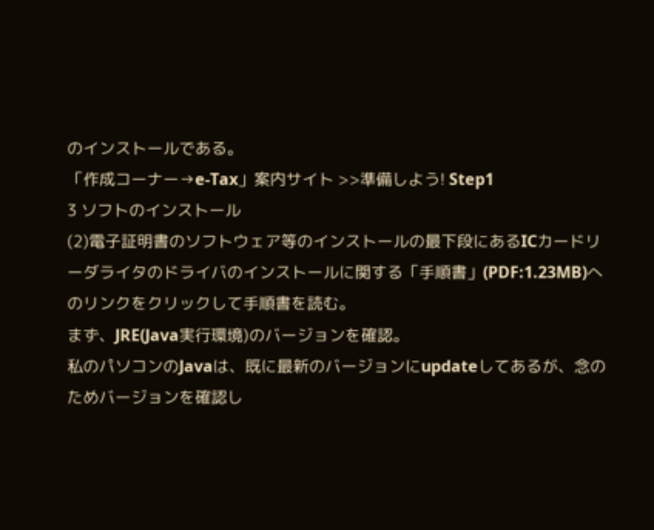のインストールである。
「作成コーナー→e-Tax」案内サイト >>準備しよう! Step1
3 ソフトのインストール
(2)電子証明書のソフトウェア等のインストールの最下段にあるICカードリーダライタのドライバのインストールに関する「手順書」(PDF:1.23MB)へのリンクをクリックして手順書を読む。
まず、JRE(Java実行環境)のバージョンを確認。
私のパソコンのJavaは、既に最新のバージョンにupdateしてあるが、念のためバージョンを確認し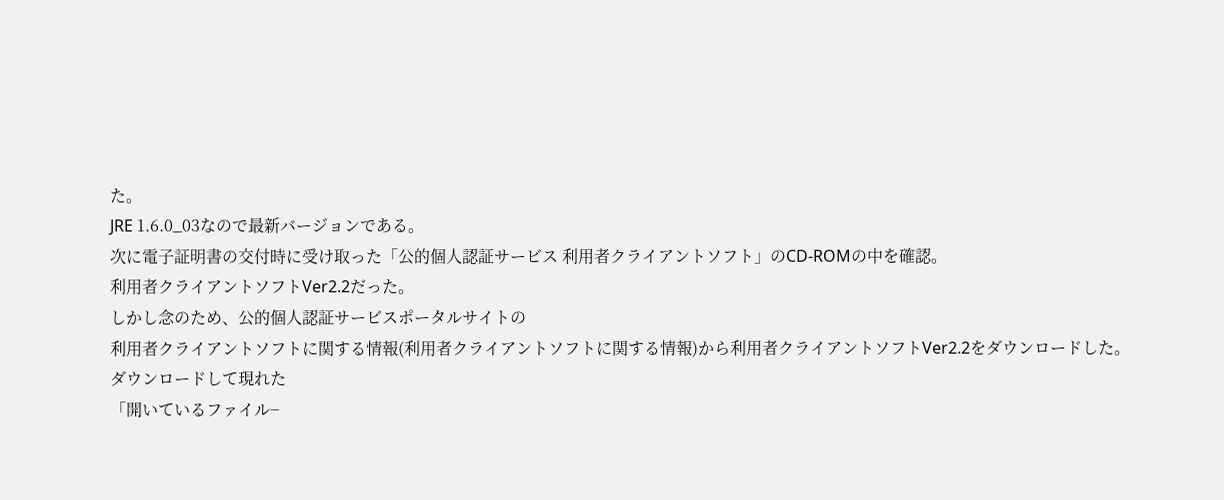た。
JRE 1.6.0_03なので最新バージョンである。
次に電子証明書の交付時に受け取った「公的個人認証サービス 利用者クライアントソフト」のCD-ROMの中を確認。
利用者クライアントソフトVer2.2だった。
しかし念のため、公的個人認証サービスポータルサイトの
利用者クライアントソフトに関する情報(利用者クライアントソフトに関する情報)から利用者クライアントソフトVer2.2をダウンロードした。
ダウンロードして現れた
「開いているファイル−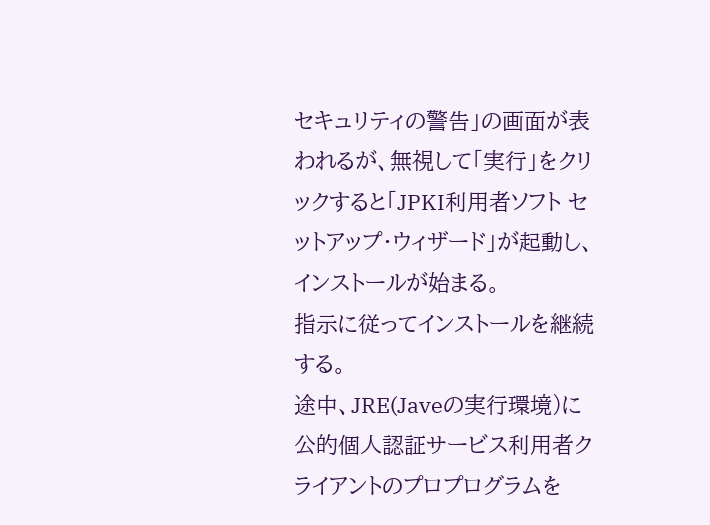セキュリティの警告」の画面が表われるが、無視して「実行」をクリックすると「JPKI利用者ソフト セットアップ・ウィザード」が起動し、インストールが始まる。
指示に従ってインストールを継続する。
途中、JRE(Javeの実行環境)に公的個人認証サービス利用者クライアントのプロプログラムを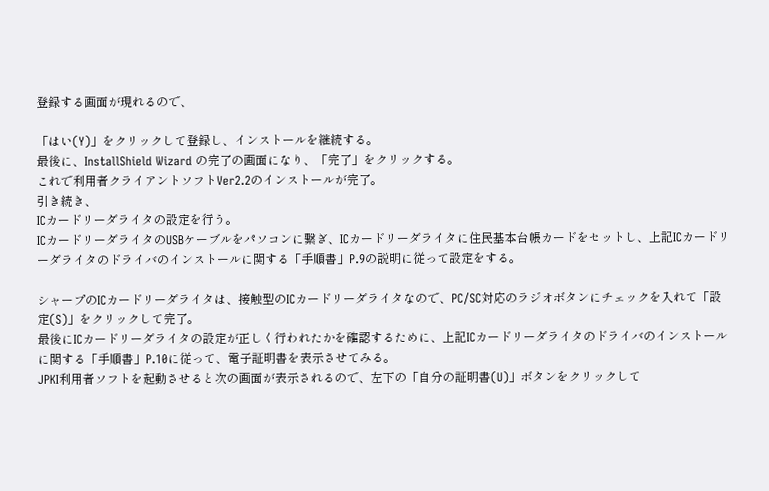登録する画面が現れるので、

「はい(Y)」をクリックして登録し、インストールを継続する。
最後に、InstallShield Wizard の完了の画面になり、「完了」をクリックする。
これで利用者クライアントソフトVer2.2のインストールが完了。
引き続き、
ICカードリーダライタの設定を行う。
ICカードリーダライタのUSBケーブルをパソコンに繋ぎ、ICカードリーダライタに住民基本台帳カードをセットし、上記ICカードリーダライタのドライバのインストールに関する「手順書」P.9の説明に従って設定をする。

シャープのICカードリーダライタは、接触型のICカードリーダライタなので、PC/SC対応のラジオボタンにチェックを入れて「設定(S)」をクリックして完了。
最後にICカードリーダライタの設定が正しく行われたかを確認するために、上記ICカードリーダライタのドライバのインストールに関する「手順書」P.10に従って、電子証明書を表示させてみる。
JPKI利用者ソフトを起動させると次の画面が表示されるので、左下の「自分の証明書(U)」ボタンをクリックして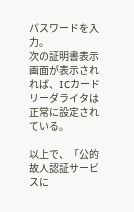パスワードを入力。
次の証明書表示画面が表示されれば、ICカードリーダライタは正常に設定されている。

以上で、「公的故人認証サービスに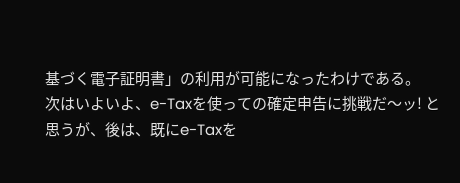基づく電子証明書」の利用が可能になったわけである。
次はいよいよ、e-Taxを使っての確定申告に挑戦だ〜ッ! と思うが、後は、既にe-Taxを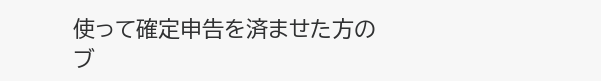使って確定申告を済ませた方のブ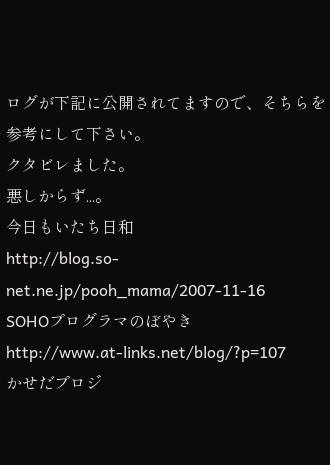ログが下記に公開されてますので、そちらを参考にして下さい。
クタビレました。
悪しからず...。
今日もいたち日和
http://blog.so-net.ne.jp/pooh_mama/2007-11-16
SOHOプログラマのぼやき
http://www.at-links.net/blog/?p=107
かせだプロジ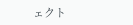ェクト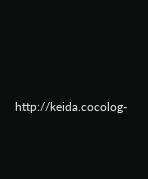http://keida.cocolog-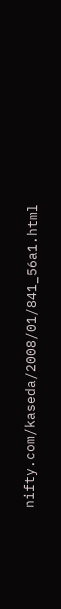nifty.com/kaseda/2008/01/841_56a1.html